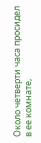Около четверти часа просидел в ее комнате,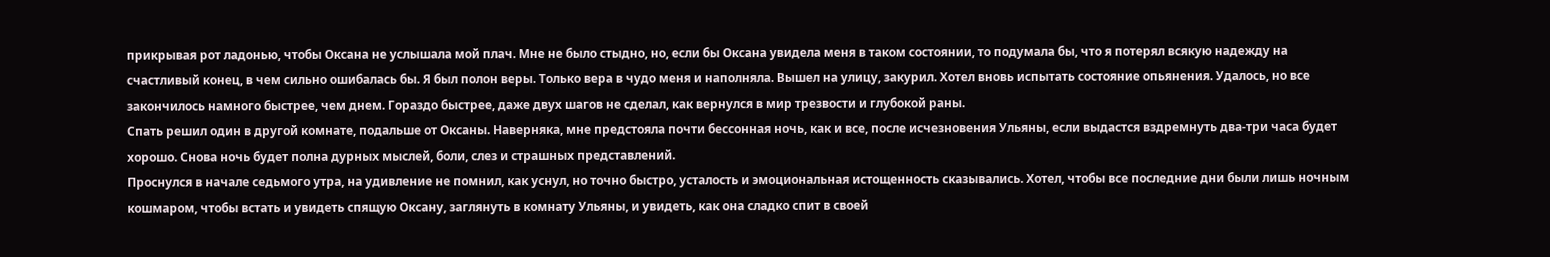прикрывая рот ладонью, чтобы Оксана не услышала мой плач. Мне не было стыдно, но, если бы Оксана увидела меня в таком состоянии, то подумала бы, что я потерял всякую надежду на счастливый конец, в чем сильно ошибалась бы. Я был полон веры. Только вера в чудо меня и наполняла. Вышел на улицу, закурил. Хотел вновь испытать состояние опьянения. Удалось, но все закончилось намного быстрее, чем днем. Гораздо быстрее, даже двух шагов не сделал, как вернулся в мир трезвости и глубокой раны.
Спать решил один в другой комнате, подальше от Оксаны. Наверняка, мне предстояла почти бессонная ночь, как и все, после исчезновения Ульяны, если выдастся вздремнуть два-три часа будет хорошо. Снова ночь будет полна дурных мыслей, боли, слез и страшных представлений.
Проснулся в начале седьмого утра, на удивление не помнил, как уснул, но точно быстро, усталость и эмоциональная истощенность сказывались. Хотел, чтобы все последние дни были лишь ночным кошмаром, чтобы встать и увидеть спящую Оксану, заглянуть в комнату Ульяны, и увидеть, как она сладко спит в своей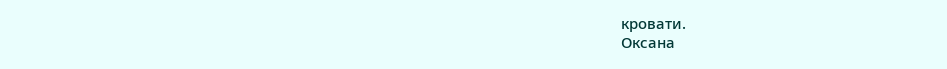кровати.
Оксана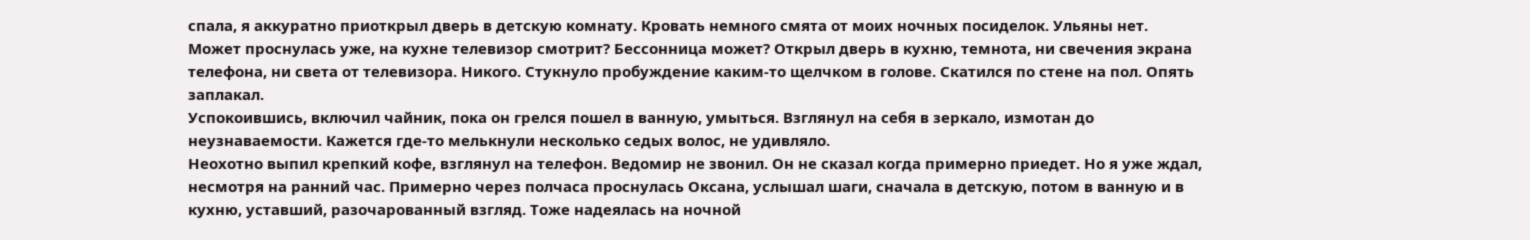спала, я аккуратно приоткрыл дверь в детскую комнату. Кровать немного смята от моих ночных посиделок. Ульяны нет. Может проснулась уже, на кухне телевизор смотрит? Бессонница может? Открыл дверь в кухню, темнота, ни свечения экрана телефона, ни света от телевизора. Никого. Стукнуло пробуждение каким-то щелчком в голове. Скатился по стене на пол. Опять заплакал.
Успокоившись, включил чайник, пока он грелся пошел в ванную, умыться. Взглянул на себя в зеркало, измотан до неузнаваемости. Кажется где-то мелькнули несколько седых волос, не удивляло.
Неохотно выпил крепкий кофе, взглянул на телефон. Ведомир не звонил. Он не сказал когда примерно приедет. Но я уже ждал, несмотря на ранний час. Примерно через полчаса проснулась Оксана, услышал шаги, сначала в детскую, потом в ванную и в кухню, уставший, разочарованный взгляд. Тоже надеялась на ночной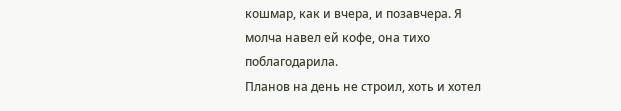кошмар, как и вчера, и позавчера. Я молча навел ей кофе, она тихо поблагодарила.
Планов на день не строил, хоть и хотел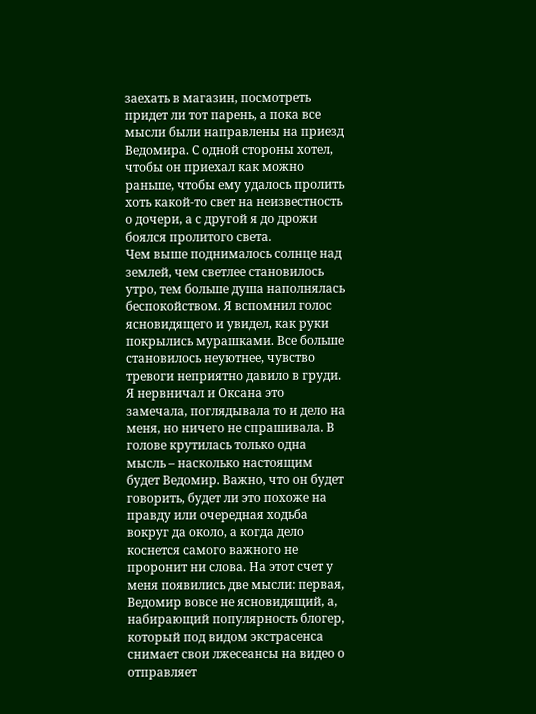заехать в магазин, посмотреть придет ли тот парень, а пока все мысли были направлены на приезд Ведомира. С одной стороны хотел, чтобы он приехал как можно раньше, чтобы ему удалось пролить хоть какой-то свет на неизвестность о дочери, а с другой я до дрожи боялся пролитого света.
Чем выше поднималось солнце над землей, чем светлее становилось утро, тем больше душа наполнялась беспокойством. Я вспомнил голос ясновидящего и увидел, как руки покрылись мурашками. Все больше становилось неуютнее, чувство тревоги неприятно давило в груди.
Я нервничал и Оксана это замечала, поглядывала то и дело на меня, но ничего не спрашивала. В голове крутилась только одна мысль – насколько настоящим будет Ведомир. Важно, что он будет говорить, будет ли это похоже на правду или очередная ходьба вокруг да около, а когда дело коснется самого важного не проронит ни слова. На этот счет у меня появились две мысли: первая, Ведомир вовсе не ясновидящий, а, набирающий популярность блогер, который под видом экстрасенса снимает свои лжесеансы на видео о отправляет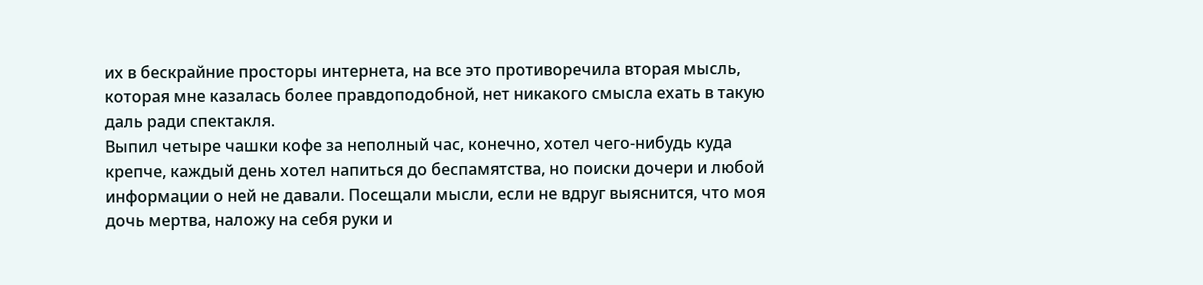их в бескрайние просторы интернета, на все это противоречила вторая мысль, которая мне казалась более правдоподобной, нет никакого смысла ехать в такую даль ради спектакля.
Выпил четыре чашки кофе за неполный час, конечно, хотел чего-нибудь куда крепче, каждый день хотел напиться до беспамятства, но поиски дочери и любой информации о ней не давали. Посещали мысли, если не вдруг выяснится, что моя дочь мертва, наложу на себя руки и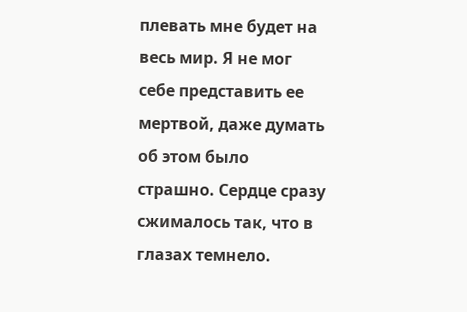плевать мне будет на весь мир. Я не мог себе представить ее мертвой, даже думать об этом было страшно. Сердце сразу сжималось так, что в глазах темнело.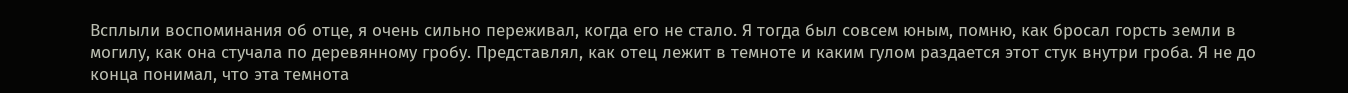Всплыли воспоминания об отце, я очень сильно переживал, когда его не стало. Я тогда был совсем юным, помню, как бросал горсть земли в могилу, как она стучала по деревянному гробу. Представлял, как отец лежит в темноте и каким гулом раздается этот стук внутри гроба. Я не до конца понимал, что эта темнота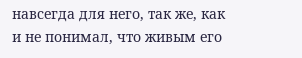навсегда для него, так же, как и не понимал, что живым его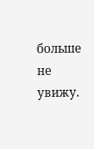больше не увижу.